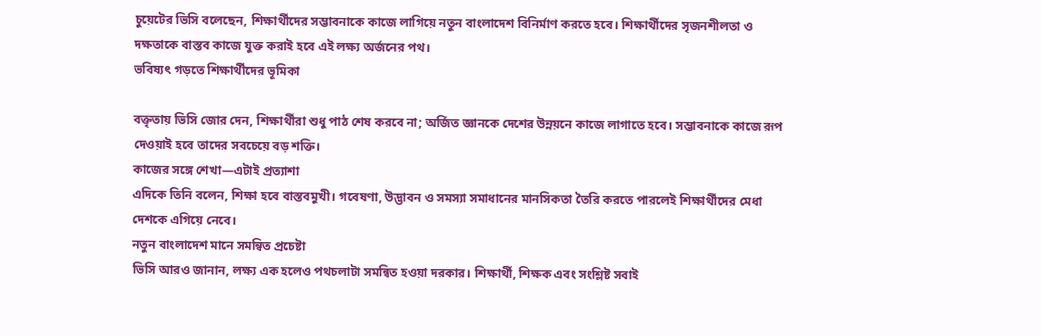চুয়েটের ভিসি বলেছেন, শিক্ষার্থীদের সম্ভাবনাকে কাজে লাগিয়ে নতুন বাংলাদেশ বিনির্মাণ করতে হবে। শিক্ষার্থীদের সৃজনশীলতা ও দক্ষতাকে বাস্তব কাজে যুক্ত করাই হবে এই লক্ষ্য অর্জনের পথ।
ভবিষ্যৎ গড়তে শিক্ষার্থীদের ভূমিকা

বক্তৃতায় ভিসি জোর দেন, শিক্ষার্থীরা শুধু পাঠ শেষ করবে না; অর্জিত জ্ঞানকে দেশের উন্নয়নে কাজে লাগাতে হবে। সম্ভাবনাকে কাজে রূপ দেওয়াই হবে তাদের সবচেয়ে বড় শক্তি।
কাজের সঙ্গে শেখা—এটাই প্রত্যাশা
এদিকে তিনি বলেন, শিক্ষা হবে বাস্তবমুখী। গবেষণা, উদ্ভাবন ও সমস্যা সমাধানের মানসিকতা তৈরি করতে পারলেই শিক্ষার্থীদের মেধা দেশকে এগিয়ে নেবে।
নতুন বাংলাদেশ মানে সমন্বিত প্রচেষ্টা
ভিসি আরও জানান, লক্ষ্য এক হলেও পথচলাটা সমন্বিত হওয়া দরকার। শিক্ষার্থী, শিক্ষক এবং সংশ্লিষ্ট সবাই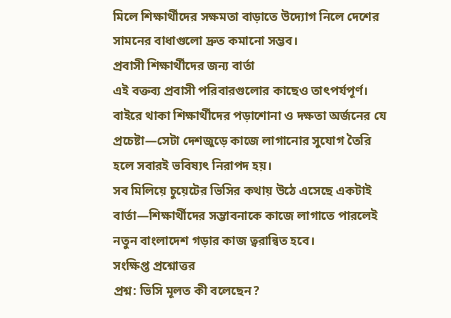মিলে শিক্ষার্থীদের সক্ষমতা বাড়াতে উদ্যোগ নিলে দেশের সামনের বাধাগুলো দ্রুত কমানো সম্ভব।
প্রবাসী শিক্ষার্থীদের জন্য বার্তা
এই বক্তব্য প্রবাসী পরিবারগুলোর কাছেও তাৎপর্যপূর্ণ। বাইরে থাকা শিক্ষার্থীদের পড়াশোনা ও দক্ষতা অর্জনের যে প্রচেষ্টা—সেটা দেশজুড়ে কাজে লাগানোর সুযোগ তৈরি হলে সবারই ভবিষ্যৎ নিরাপদ হয়।
সব মিলিয়ে চুয়েটের ভিসির কথায় উঠে এসেছে একটাই বার্তা—শিক্ষার্থীদের সম্ভাবনাকে কাজে লাগাতে পারলেই নতুন বাংলাদেশ গড়ার কাজ ত্বরান্বিত হবে।
সংক্ষিপ্ত প্রশ্নোত্তর
প্রশ্ন: ভিসি মূলত কী বলেছেন?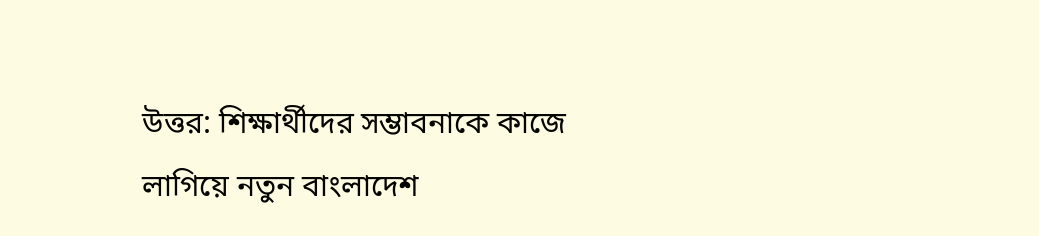উত্তর: শিক্ষার্থীদের সম্ভাবনাকে কাজে লাগিয়ে নতুন বাংলাদেশ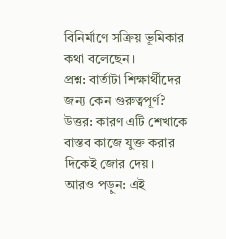বিনির্মাণে সক্রিয় ভূমিকার কথা বলেছেন।
প্রশ্ন: বার্তাটা শিক্ষার্থীদের জন্য কেন গুরুত্বপূর্ণ?
উত্তর: কারণ এটি শেখাকে বাস্তব কাজে যুক্ত করার দিকেই জোর দেয়।
আরও পড়ুন: এই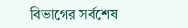বিভাগের সর্বশেষ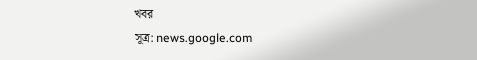খবর
সূত্র: news.google.com